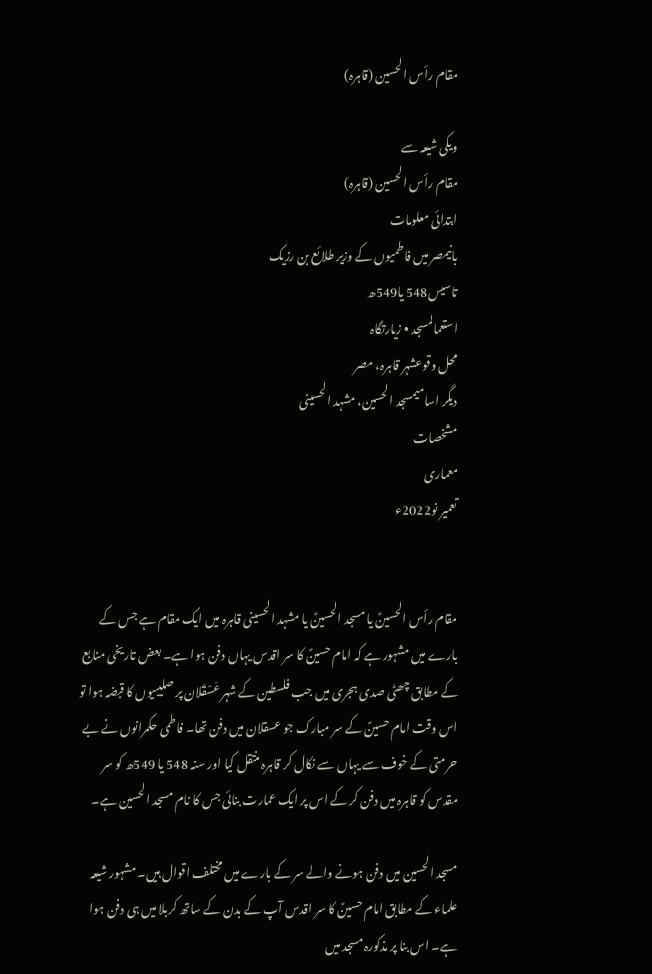مقام رأس الحسین (قاہرہ)

ویکی شیعہ سے
مقام رأس الحسین (قاہرہ)
ابتدائی معلومات
بانیمصر میں فاطمیوں کے وزیر طلائع بن رزیک
تاسیس548 یا549ھ
استعمالمسجد • زیارتگاہ
محل وقوعشہر قاہرہ، مصر
دیگر اسامیمسجد الحسین، مشہد الحسینی
مشخصات
معماری
تعمیر نو2022ء


مقام رأس الحسینؑ یا مسجد الحسینؑ یا مشہد الحسینی قاہرہ میں ایک مقام ہے جس کے بارے میں مشہور ہے کہ امام حسینؑ کا سر اقدس یہاں دفن ہوا ہے۔ بعض تاریخی منابع کے مطابق چھٹی صدی ہجری میں جب فلسطین کے شہر عَسْقَلان پر صلیبیوں کا قبضہ ہوا تو اس وقت امام حسینؑ کے سر مبارک جو عسقلان میں دفن تھا۔ فاطمی حکمرانوں نے بے حرمتی کے خوف سے یہاں سے نکال کر قاہرہ منتقل کیا اور سنہ 548 یا 549ھ کو سر مقدس کو قاہرہ میں دفن کر کے اس پر ایک عمارت بنائی جس کا نام مسجد الحسین ہے۔

مسجد الحسین میں دفن ہونے والے سر کے بارے میں مختلف اقوال ہیں۔ مشہور شیعہ علماء کے مطابق امام حسینؑ کا سر اقدس آپ کے بدن کے ساتھ کربلا میں ہی دفن ہوا ہے۔ اس بنا پر مذکورہ مسجد میں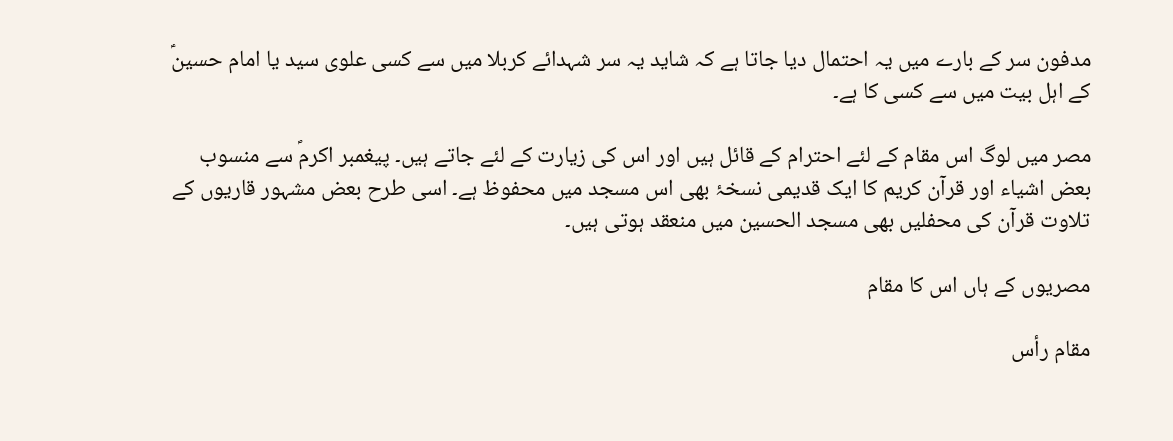مدفون سر کے بارے میں یہ احتمال دیا جاتا ہے کہ شاید یہ سر شہدائے کربلا میں سے کسی علوی سید یا امام حسینؑ کے اہل‌ بیت میں سے کسی کا ہے۔

مصر میں لوگ اس مقام کے لئے احترام کے قائل ہیں اور اس کی زیارت کے لئے جاتے ہیں۔ پیغمبر اکرمؐ سے منسوب بعض اشیاء اور قرآن کریم کا ایک قدیمی نسخہ‌ٔ بھی اس مسجد میں محفوظ ہے۔ اسی طرح بعض مشہور قاریوں کے تلاوت قرآن کی محفلیں بھی مسجد الحسین میں منعقد ہوتی ہیں۔

مصریوں کے ہاں اس کا مقام

مقام رأس‌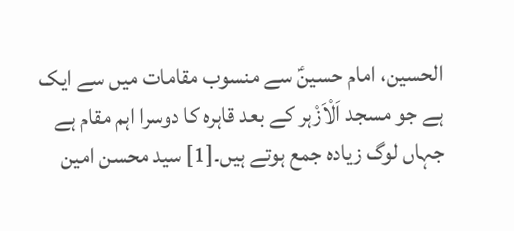الحسین، امام حسینؑ سے منسوب مقامات میں سے ایک ہے جو مسجد اَلْاَزْہر کے بعد قاہرہ کا دوسرا اہم مقام ہے جہاں لوگ زیادہ جمع ہوتے ہیں۔[1] سید محسن امین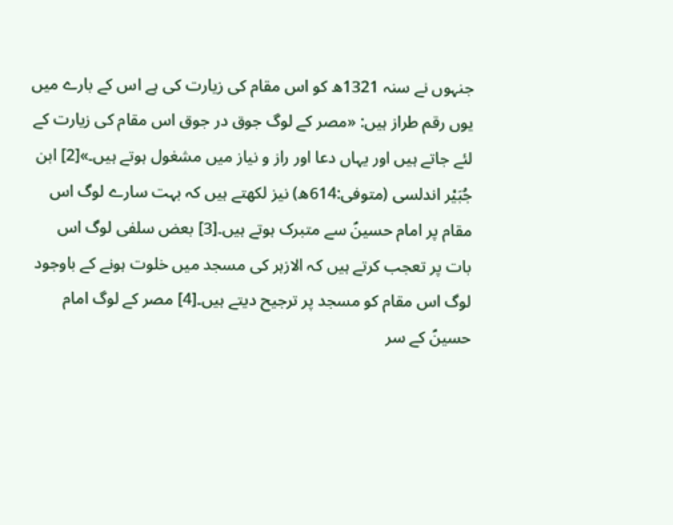جنہوں نے سنہ 1321ھ کو اس مقام کی زیارت کی ہے اس کے بارے میں یوں رقم طراز ہیں: «مصر کے لوگ جوق در جوق اس مقام کی زیارت کے لئے جاتے ہیں اور یہاں دعا اور راز و نیاز میں مشغول ہوتے ہیں۔»[2] ابن‌ جُبَیْر اندلسی (متوفی:614ھ) نیز لکھتے ہیں کہ بہت سارے لوگ اس مقام پر امام حسینؑ سے متبرک ہوتے ہیں۔[3] بعض سلفی لوگ اس بات پر تعجب کرتے ہیں کہ الازہر کی مسجد میں خلوت ہونے کے باوجود لوگ اس مقام کو مسجد پر ترجیح دیتے ہیں۔[4] مصر کے لوگ امام حسینؑ کے سر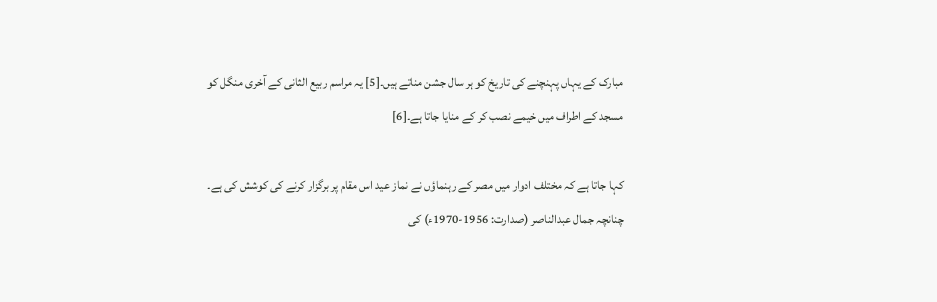مبارک کے یہاں پہنچنے کی تاریخ کو ہر سال جشن مناتے ہیں۔[5] یہ مراسم ربیع الثانی کے آخری منگل کو مسجد کے اطراف میں خیمے نصب کر کے منایا جاتا ہے۔[6]

کہا جاتا ہے کہ مختلف ادوار میں مصر کے رہنماؤں نے نماز عید اس مقام پر برگزار کرنے کی کوشش کی ہے۔ چنانچہ جمال عبدالناصر (صدارت: 1956-1970ء) کی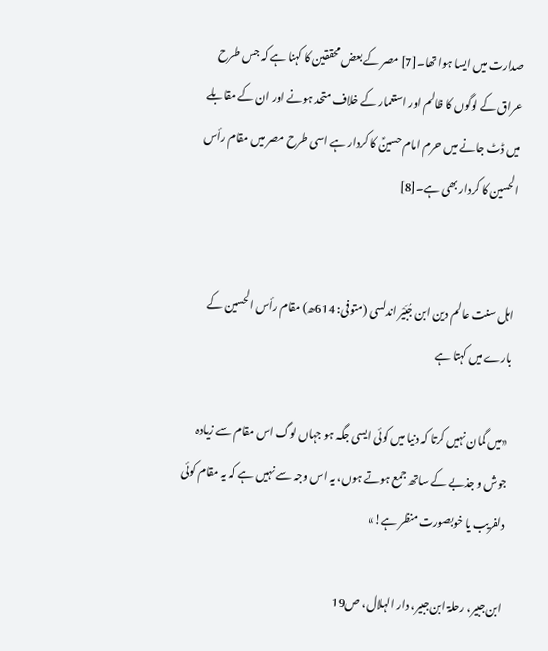صدارت میں ایسا ہوا تھا۔[7] مصر کے بعض محققین کا کہنا ہے کہ جس طرح عراق کے لوگوں کا ظالم اور استعمار کے خلاف متحد ہونے اور ان کے مقابلے میں ڈٹ جانے میں حرم امام حسینؑ کا کردار ہے اسی طرح مصر میں مقام رأس الحسین کا کردار بھی ہے۔[8]


اہل سنت عالم دین ابن‌ جُبَیْر اندلسی (متوفی: 614ھ) مقام رأس الحسین کے بارے میں کہتا ہے

«میں گمان نہیں کرتا کہ دنیا میں کوئی ایسی جگہ ہو جہاں لوگ اس مقام سے زیادہ جوش و جذبے کے ساتھ جمع ہوتے ہوں، یہ اس وجہ سے نہیں ہے کہ یہ مقام کوئی دلفریب یا خوبصورت منظر ہے!»

ابن‌جبیر، رحلۃ ابن‌جبیر، دار الہلال، ص19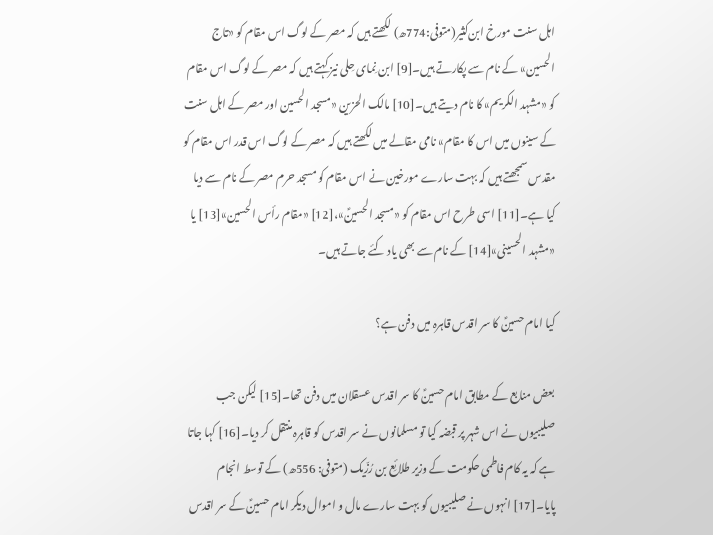اہل‌ سنت مورخ ابن‌کثیر(متوفی:774ھ) لکھتے ہیں کہ مصر کے لوگ اس مقام کو «تاج‌ الحسین» کے نام سے پکارتے ہیں۔[9] ابن‌ نِمای حِلی نیز کہتے ہیں کہ مصر کے لوگ اس مقام کو «مشہد الکریم» کا نام دیتے ہیں۔[10] مالک الحزین «مسجد الحسین اور مصر کے اہل سنت کے سینوں میں اس کا مقام» نامی مقالے میں لکھتے ہیں کہ مصر کے لوگ اس قدر اس مقام کو مقدس سمجھتے ہیں کہ بہت سارے مورخین نے اس مقام کو مسجد حرم مصر کے نام سے دیا کیا ہے۔[11] اسی طرح اس مقام کو «مسجد الحسینؑ»،[12] «مقام رأس الحسین»[13] یا «مشہد الحسینی»[14] کے نام سے بھی یاد کئے جاتے ہیں۔

کیا امام حسینؑ کا سر اقدس قاہرہ میں دفن ہے؟

بعض منابع کے مطابق امام حسینؑ کا سر اقدس عسقلان میں دفن تھا۔[15] لیکن جب صلیبیوں نے اس شہر پر قبضہ کیا تو مسلمانوں نے سر اقدس کو قاہرہ منتقل کر دیا۔[16] کہا جاتا ہے کہ یہ کام فاطمی حکومت کے وزیر طلائِع بن رُزّیک (متوفی: 556ھ) کے توسط انجام پایا۔[17] انہوں نے صلیبیوں کو بہت سارے مال و اموال دیکر امام حسینؑ کے سر اقدس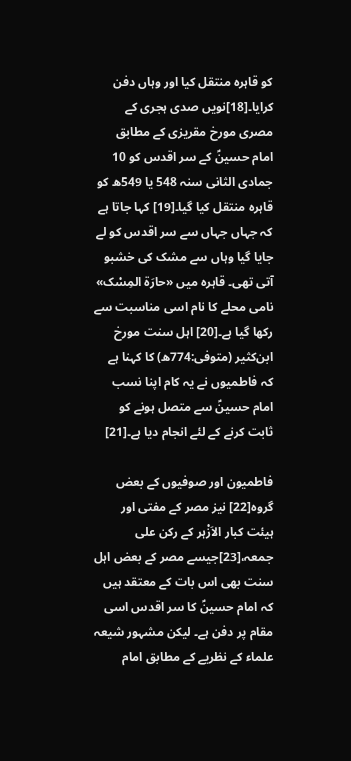کو قاہرہ منتقل کیا اور وہاں دفن کرایا۔[18]نویں صدی ہجری کے مصری مورخ مقریزی کے مطابق امام حسینؑ کے سر اقدس کو 10 جمادی‌ الثانی سنہ 548 یا 549ھ کو قاہرہ منتقل کیا گیا۔[19] کہا جاتا ہے کہ جہاں جہاں سے سر اقدس کو لے جایا گیا وہاں سے مشک کی خشبو آتی تھی۔ قاہرہ میں «حارَۃ المِسْک» نامی محلے کا نام اسی مناسبت سے رکھا گیا ہے۔[20] اہل‌ سنت مورخ ابن‌کثیر (متوفی:774ھ) کا کہنا ہے کہ فاطمیوں نے یہ کام اپنا نسب امام حسینؑ سے متصل ہونے کو ثابت کرنے کے لئے انجام دیا ہے۔[21]

فاطمیون اور صوفیوں کے بعض گروہ[22] نیز مصر کے مفتی اور ہیئت کبار الاَزْہر کے رکن علی جمعہ،[23]جیسے مصر کے بعض اہل‌ سنت بھی اس بات کے معتقد ہیں کہ امام حسینؑ کا سر اقدس اسی مقام پر دفن ہے۔ لیکن مشہور شیعہ علماء کے نظریے کے مطابق امام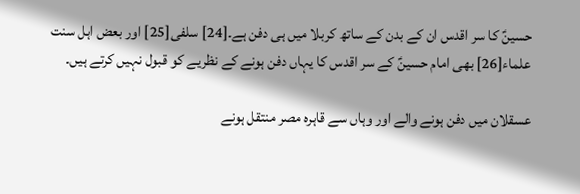حسینؑ کا سر اقدس ان کے بدن کے ساتھ کربلا میں ہی دفن ہے۔[24] سلفی[25] اور بعض اہل‌ سنت علماء[26] بھی امام حسینؑ کے سر اقدس کا یہاں دفن ہونے کے نظریے کو قبول نہیں کرتے ہیں۔

عسقلان میں دفن ہونے والے اور وہاں سے قاہرہ مصر منتقل ہونے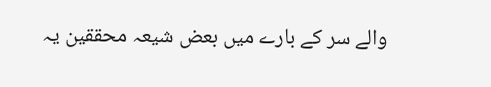والے سر کے بارے میں بعض شیعہ محققین یہ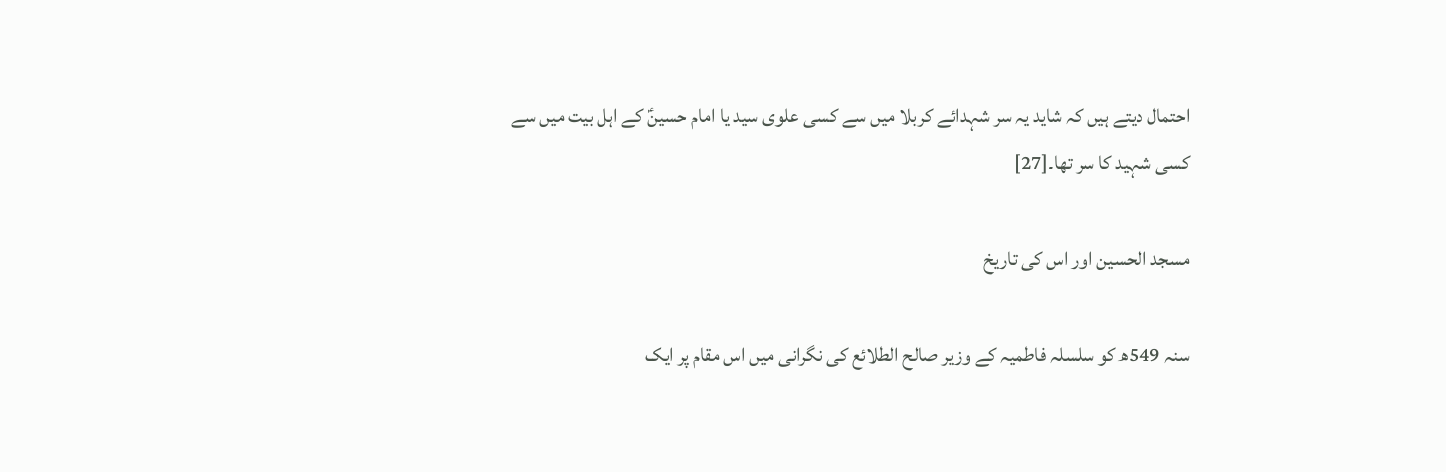احتمال دیتے ہیں کہ شاید یہ سر شہدائے کربلا میں سے کسی علوی سید یا امام حسینؑ کے اہل‌ بیت میں سے کسی شہید کا سر تھا۔[27]

مسجد الحسین اور اس کی تاریخ

سنہ 549ھ کو سلسلہ فاطمیہ کے وزیر صالح الطلائع کی نگرانی میں اس مقام پر ایک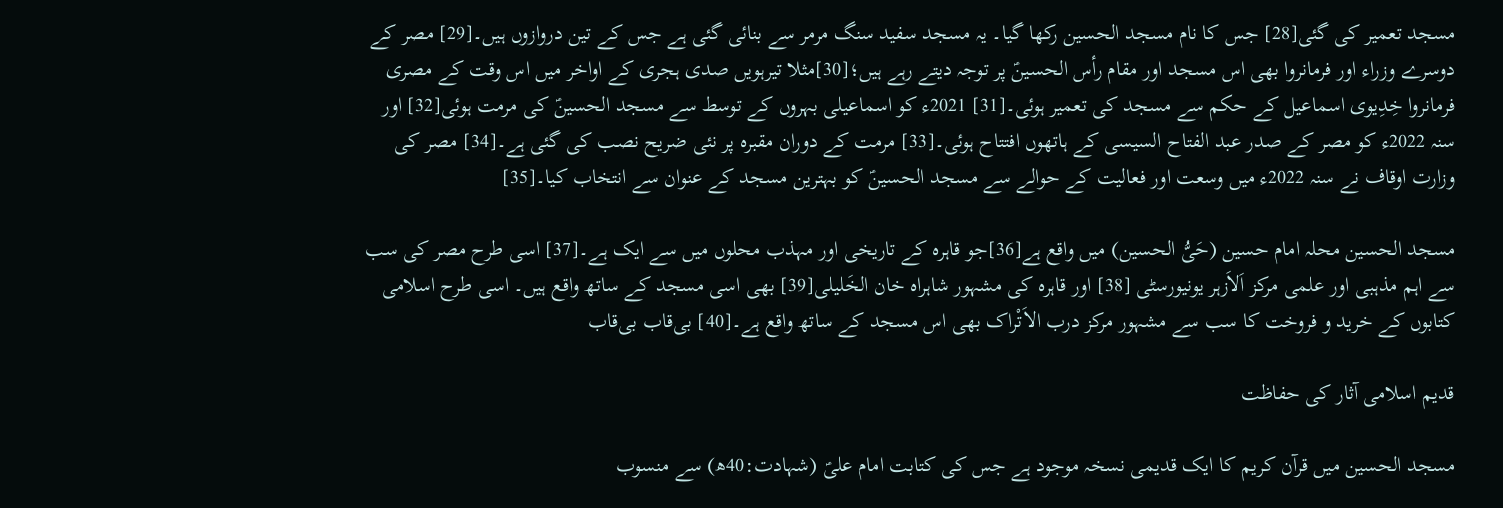مسجد تعمیر کی گئی[28] جس کا نام مسجد الحسین رکھا گیا۔ یہ مسجد سفید سنگ مرمر سے بنائی گئی ہے جس کے تین دروازوں ہیں۔[29] مصر کے دوسرے وزراء اور فرمانروا بھی اس مسجد اور مقام رأس الحسینؑ پر توجہ دیتے رہے ہیں؛[30]مثلا تیرہویں صدی ہجری کے اواخر میں اس وقت کے مصری فرمانروا خِدِیوی اسماعیل کے حکم سے مسجد کی تعمیر ہوئی۔[31] 2021ء کو اسماعیلی بہروں کے توسط سے مسجد الحسینؑ کی مرمت ہوئی[32] اور سنہ 2022ء کو مصر کے صدر عبد الفتاح السیسی کے ہاتھوں افتتاح ہوئی۔[33] مرمت کے دوران مقبرہ پر نئی ضریح نصب کی گئی ہے۔[34] مصر کی وزارت اوقاف نے سنہ 2022ء میں وسعت اور فعالیت کے حوالے سے مسجد الحسینؑ کو بہترین مسجد کے عنوان سے انتخاب کیا۔[35]

مسجد الحسین محلہ امام حسین (حَیُّ الحسین) میں واقع ہے[36]جو قاہرہ کے تاریخی اور مہذب محلوں میں سے ایک ہے۔[37] اسی طرح مصر کی سب سے اہم مذہبی اور علمی مرکز اَلاَزہر یونیورسٹی [38] اور قاہرہ کی مشہور شاہراہ خان‌ الخَلیلی[39] بھی اسی مسجد کے ساتھ واقع ہیں۔ اسی طرح اسلامی کتابوں کے خرید و فروخت کا سب سے مشہور مرکز درب الاَتْراک بھی اس مسجد کے ساتھ واقع ہے۔[40] بی‌قاب بی‌قاب

قدیم اسلامی آثار کی حفاظت

مسجد الحسین میں قرآن کریم کا ایک قدیمی نسخہ موجود ہے جس کی کتابت امام علیؑ (شہادت:40ھ) سے منسوب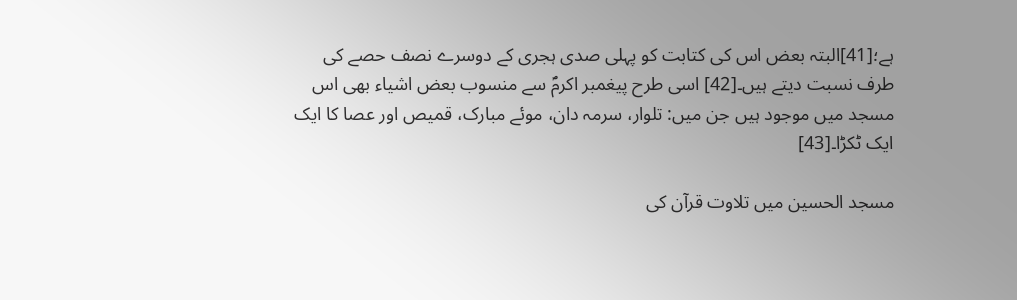ہے؛[41]البتہ بعض اس کی کتابت کو پہلی صدی ہجری کے دوسرے نصف حصے کی طرف نسبت دیتے ہیں۔[42] اسی طرح پیغمبر اکرمؐ سے منسوب بعض اشیاء بھی اس مسجد میں موجود ہیں جن میں: تلوار، سرمہ‌ دان، موئے مبارک، قمیص اور عصا کا ایک ایک ٹکڑا۔[43]

مسجد الحسین میں تلاوت قرآن کی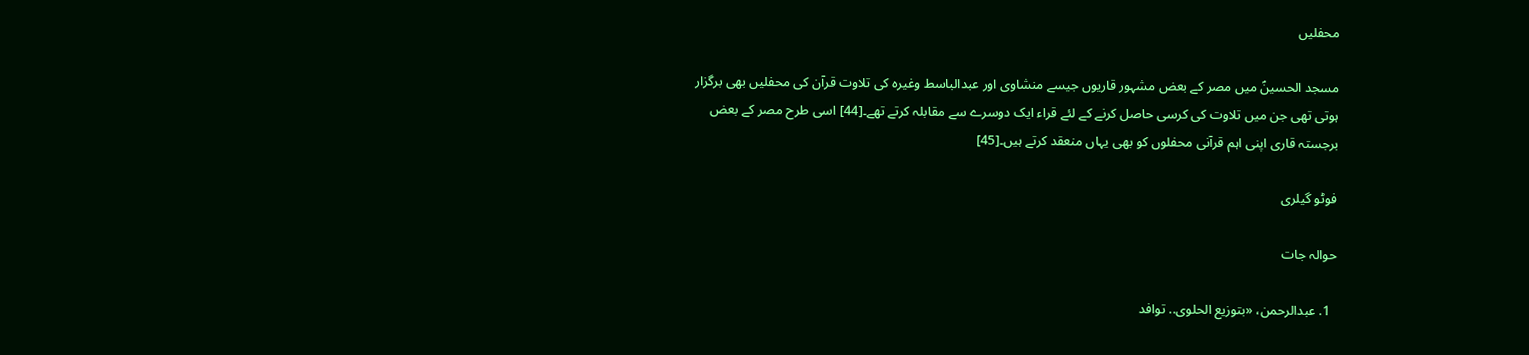محفلیں

مسجد الحسینؑ میں مصر کے بعض مشہور قاریوں جیسے منشاوی اور عبدالباسط وغیره کی تلاوت قرآن کی محفلیں بھی برگزار ہوتی تھی جن میں تلاوت کی کرسی حاصل کرنے کے لئے قراء ایک دوسرے سے مقابلہ کرتے تھے۔[44] اسی طرح مصر کے بعض برجستہ قاری اپنی اہم قرآنی محفلوں کو بھی یہاں منعقد کرتے ہیں۔[45]

فوٹو گیلری

حوالہ جات

  1. عبدالرحمن، «بتوزيع الحلوى.. توافد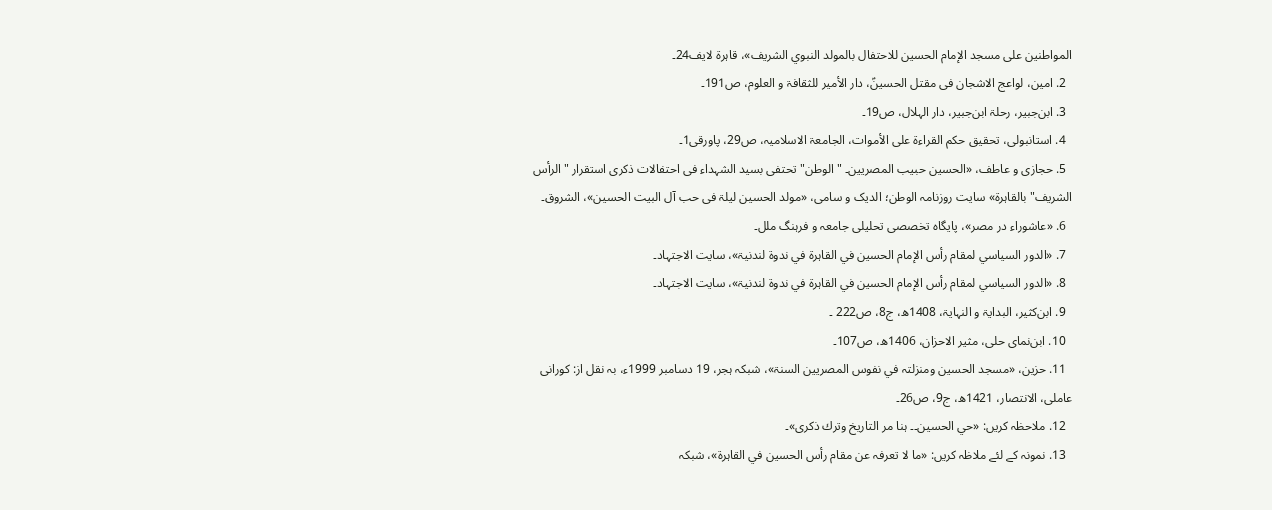المواطنين على مسجد الإمام الحسين للاحتفال بالمولد النبوي الشريف»، قاہرۃ لایف24۔
  2. امین، لواعج الاشجان فی مقتل الحسينؑ، دار الأمير للثقافۃ و العلوم، ص191۔
  3. ابن‌جبیر، رحلۃ ابن‌جبیر، دار الہلال، ص19۔
  4. استانبولی، تحقیق حکم القراءۃ على الأموات، الجامعۃ الاسلامیہ، ص29، پاورقی1۔
  5. حجازی و عاطف، «الحسين حبيب المصريين۔ "الوطن" تحتفی بسيد الشہداء فی احتفالات ذكرى استقرار "الرأس الشريف" بالقاہرۃ» سایت روزنامہ الوطن؛ الدیک و سامی، «مولد الحسين ليلۃ فى حب آل البيت الحسين»، الشروق۔
  6. «عاشوراء در مصر»، پایگاہ تخصصی تحلیلی جامعہ و فرہنگ ملل۔
  7. «الدور السياسي لمقام رأس الإمام الحسين في القاہرۃ في ندوۃ لندنيۃ»، سایت الاجتہاد۔
  8. «الدور السياسي لمقام رأس الإمام الحسين في القاہرۃ في ندوۃ لندنيۃ»، سایت الاجتہاد۔
  9. ابن‌کثیر، البدایۃ و النہایۃ، 1408ھ، ج8، ص222 ۔
  10. ابن‌نمای حلی، مثیر الاحزان، 1406ھ، ص107۔
  11. حزین، «مسجد الحسين ومنزلتہ في نفوس المصريين السنۃ»، شبکہ ہجر، 19 دسامبر 1999ء، بہ نقل از: کورانی عاملی، الانتصار، 1421ھ، ج9، ص26۔
  12. ملاحظہ کریں: «حي الحسين۔۔ ہنا مر التاريخ وترك ذكرى»۔
  13. نمونہ کے لئے ملاظہ کریں: «ما لا تعرفہ عن مقام رأس الحسين في القاہرۃ»، شبکہ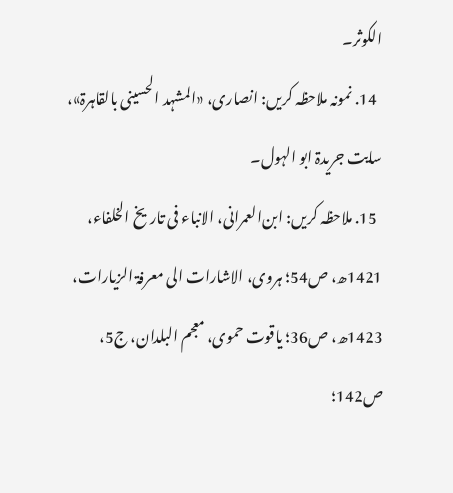الکوثر۔
  14. نمونہ ملاحظہ کریں: انصاری، «المشہد الحسینی بالقاہرۃ»، سایت جریدۃ ابو الہول۔
  15. ملاحظہ کریں: ابن‌العمرانی، الانباء فی تاريخ الخلفاء، 1421ھ، ص54؛ ہروی، الاشارات الى معرفۃ الزيارات، 1423ھ، ص36؛ یاقوت حموی، معجم البلدان، ج5، ص142؛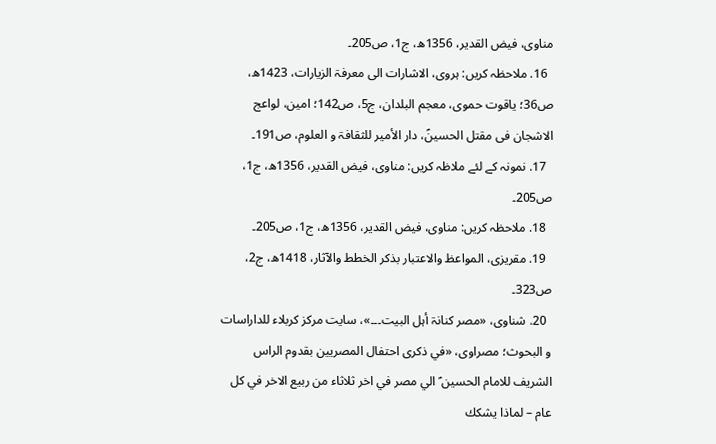مناوی، فیض القدیر، 1356ھ، ج1، ص205۔
  16. ملاحظہ کریں: ہروی، الاشارات الى معرفۃ الزيارات، 1423ھ، ص36؛ یاقوت حموی، معجم البلدان، ج5، ص142؛ امین، لواعج الاشجان فی مقتل الحسينؑ، دار الأمير للثقافۃ و العلوم، ص191۔
  17. نمونہ کے لئے ملاظہ کریں: مناوی، فیض القدیر، 1356ھ، ج1، ص205۔
  18. ملاحظہ کریں: مناوی، فیض القدیر، 1356ھ، ج1، ص205۔
  19. مقریزی، المواعظ والاعتبار بذكر الخطط والآثار، 1418ھ، ج2، ص323۔
  20. شناوی، «مصر كنانۃ أہل البيت۔۔۔»، سایت مرکز کربلاء للداراسات و البحوث؛ مصراوی، «في ذكرى احتفال المصريين بقدوم الراس الشريف للامام الحسين ؑ الي مصر في اخر ثلاثاء من ربيع الاخر في كل عام – لماذا يشكك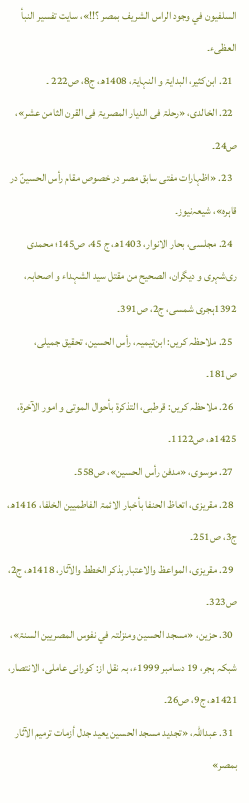السلفيون في وجود الراس الشريف بمصر ؟!!»، سایت تفسیر النبأ العظیء۔
  21. ابن‌کثیر، البدایۃ و النہایۃ، 1408ھ، ج8، ص222 ۔
  22. الخالدی، «رحلۃ فی الديار المصريۃ فی القرن الثامن عشر»، ص24۔
  23. «اظہارات مفتی سابق مصر در خصوص مقام رأس الحسینؑ در قاہرہ»، شیعہ‌نیوز۔
  24. مجلسی، بحار الانوار، 1403ھ، ج 45، ص145؛ محمدی ری‌شہری و دیگران، الصحیح من مقتل سید الشہداء و اصحابہ، 1392ہجری شمسی، ج2، ص391۔
  25. ملاحظہ کریں: ابن‌تیمیہ، رأس الحسین، تحقیق جمیلی، ص181۔
  26. ملاحظہ کریں: قرطبی، التذكرۃ بأحوال الموتى و امور الآخرۃ، 1425ھ، ص1122۔
  27. موسوی، «مدفن رأس الحسین»، ص558۔
  28. مقریزی، اتعاظ الحنفا بأخبار الائمۃ الفاطمیین الخلفا، 1416ھ، ج3، ص251۔
  29. مقریزی، المواعظ والاعتبار بذكر الخطط والآثار، 1418ھ، ج2، ص323۔
  30. حزین، «مسجد الحسين ومنزلتہ في نفوس المصريين السنۃ»، شبکہ ہجر، 19 دسامبر 1999ء، بہ نقل از: کورانی عاملی، الانتصار، 1421ھ، ج9، ص26۔
  31. عبداللہ، «تجديد مسجد الحسين يعيد جدل أزمات ترميم الآثار بمصر»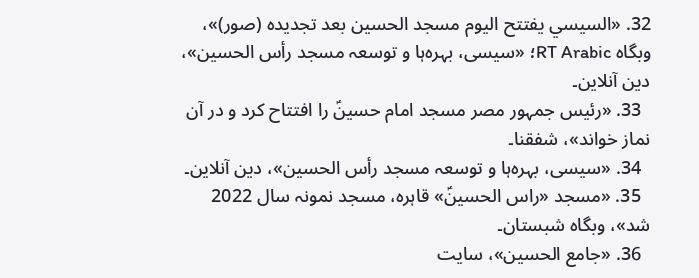32. «السيسي يفتتح اليوم مسجد الحسين بعد تجديدہ (صور)»، وبگاہ RT Arabic؛ «سیسی، بہرہ‌ہا و توسعہ مسجد رأس الحسین»، دین آنلاین۔
  33. «رئیس جمہور مصر مسجد امام حسینؑ را افتتاح کرد و در آن نماز خواند»، شفقنا۔
  34. «سیسی، بہرہ‌ہا و توسعہ مسجد رأس الحسین»، دین آنلاین۔
  35. «مسجد «راس الحسینؑ» قاہرہ، مسجد نمونہ سال 2022 شد»، وبگاہ شبستان۔
  36. «جامع الحسين»، سایت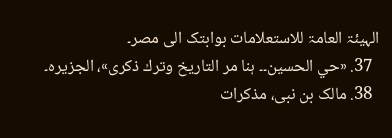الہیئۃ العامۃ للاستعلامات بوابتک الی مصر۔
  37. «حي الحسين۔۔ ہنا مر التاريخ وترك ذكرى»، الجزیرہ۔
  38. مالک بن نبی، مذكرات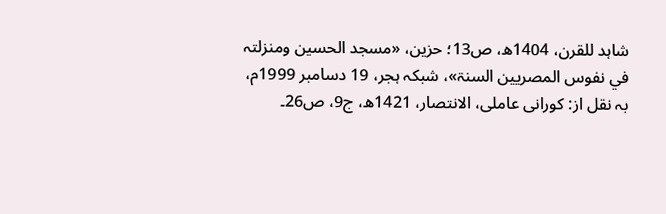شاہد للقرن، 1404ھ، ص13؛ حزین، «مسجد الحسين ومنزلتہ في نفوس المصريين السنۃ»، شبکہ ہجر، 19 دسامبر 1999م، بہ نقل از: کورانی عاملی، الانتصار، 1421ھ، ج9، ص26۔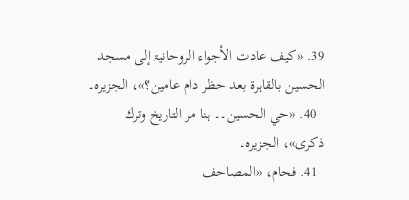39. «كيف عادت الأجواء الروحانيۃ إلى مسجد الحسين بالقاہرۃ بعد حظر دام عامين؟»، الجزیرہ۔
  40. «حي الحسين۔۔ ہنا مر التاريخ وترك ذكرى»، الجزیرہ۔
  41. فحام، «المصاحف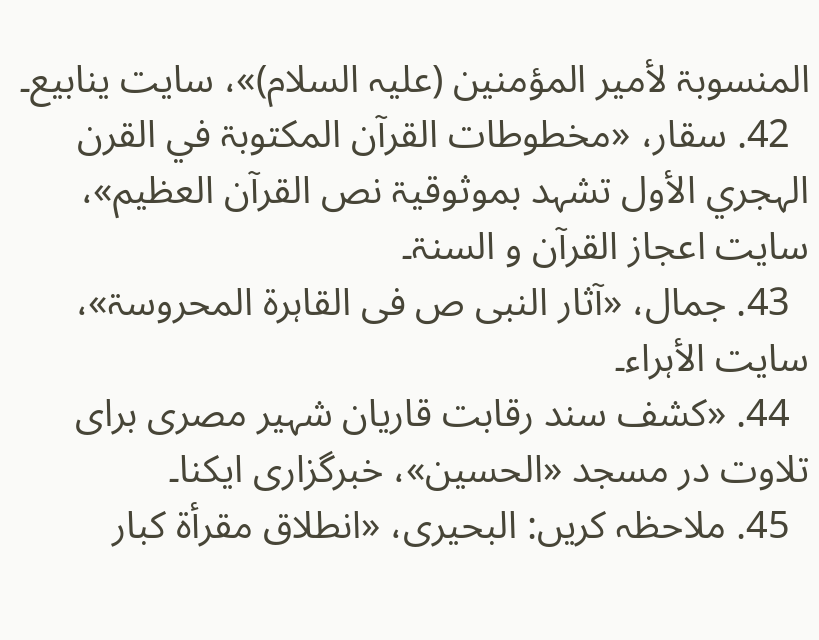المنسوبۃ لأمير المؤمنين (عليہ السلام)»، سایت ینابیع۔
  42. سقار، «مخطوطات القرآن المكتوبۃ في القرن الہجري الأول تشہد بموثوقيۃ نص القرآن العظيم»، سایت اعجاز القرآن و السنۃ۔
  43. جمال، «آثار النبى ص فى القاہرۃ المحروسۃ»، سایت الأہراء۔
  44. «کشف سند رقابت قاریان شہیر مصری برای تلاوت در مسجد «الحسین»، خبرگزاری ایکنا۔
  45. ملاحظہ کریں: البحیری، «انطلاق مقرأۃ كبار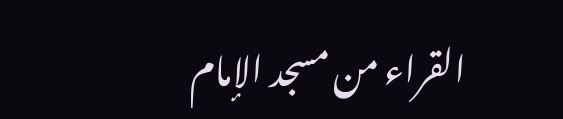القراء من مسجد الإمام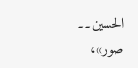الحسين۔۔ صور»،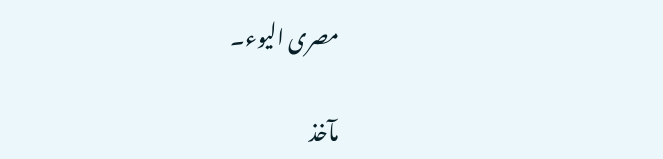مصری الیوء۔

مآخذ